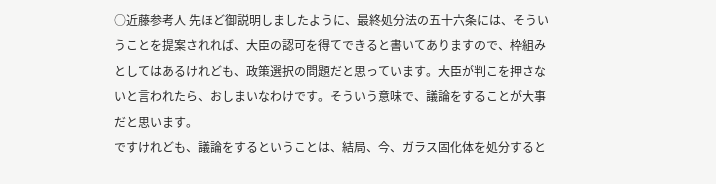○近藤参考人 先ほど御説明しましたように、最終処分法の五十六条には、そういうことを提案されれば、大臣の認可を得てできると書いてありますので、枠組みとしてはあるけれども、政策選択の問題だと思っています。大臣が判こを押さないと言われたら、おしまいなわけです。そういう意味で、議論をすることが大事だと思います。
ですけれども、議論をするということは、結局、今、ガラス固化体を処分すると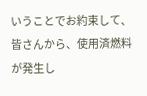いうことでお約束して、皆さんから、使用済燃料が発生し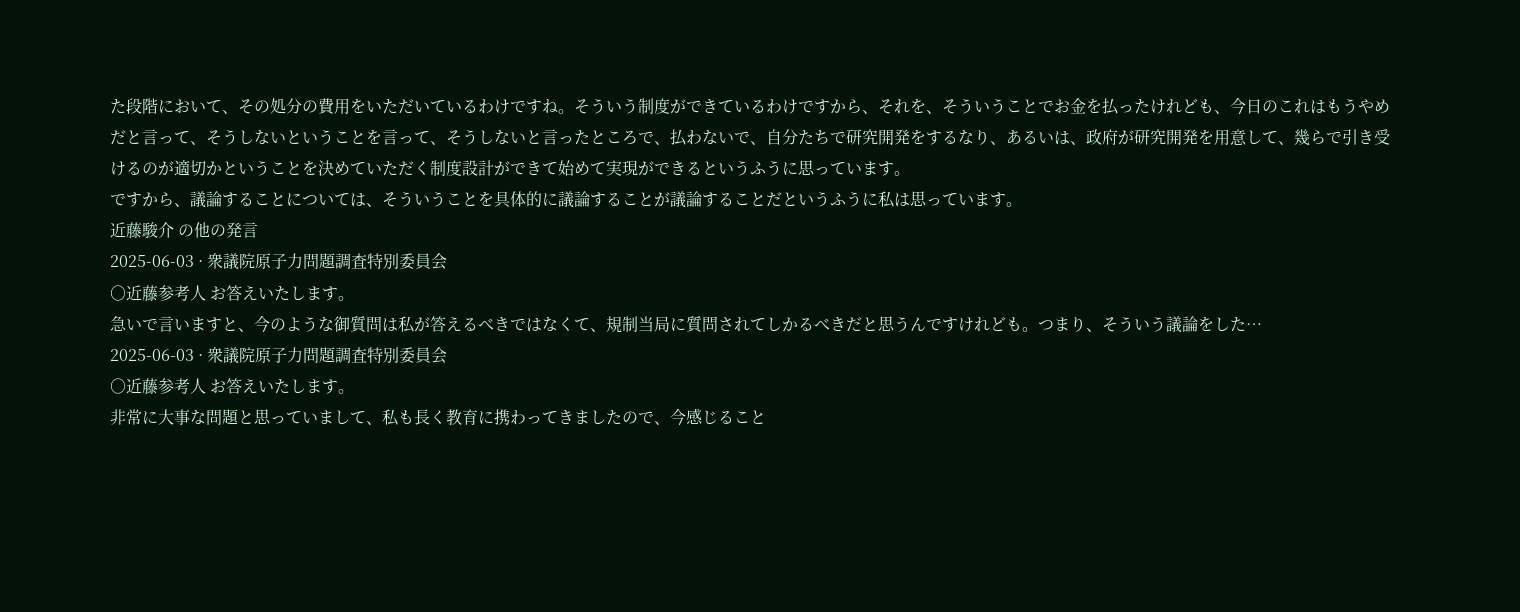た段階において、その処分の費用をいただいているわけですね。そういう制度ができているわけですから、それを、そういうことでお金を払ったけれども、今日のこれはもうやめだと言って、そうしないということを言って、そうしないと言ったところで、払わないで、自分たちで研究開発をするなり、あるいは、政府が研究開発を用意して、幾らで引き受けるのが適切かということを決めていただく制度設計ができて始めて実現ができるというふうに思っています。
ですから、議論することについては、そういうことを具体的に議論することが議論することだというふうに私は思っています。
近藤駿介 の他の発言
2025-06-03 · 衆議院原子力問題調査特別委員会
○近藤参考人 お答えいたします。
急いで言いますと、今のような御質問は私が答えるべきではなくて、規制当局に質問されてしかるべきだと思うんですけれども。つまり、そういう議論をした…
2025-06-03 · 衆議院原子力問題調査特別委員会
○近藤参考人 お答えいたします。
非常に大事な問題と思っていまして、私も長く教育に携わってきましたので、今感じること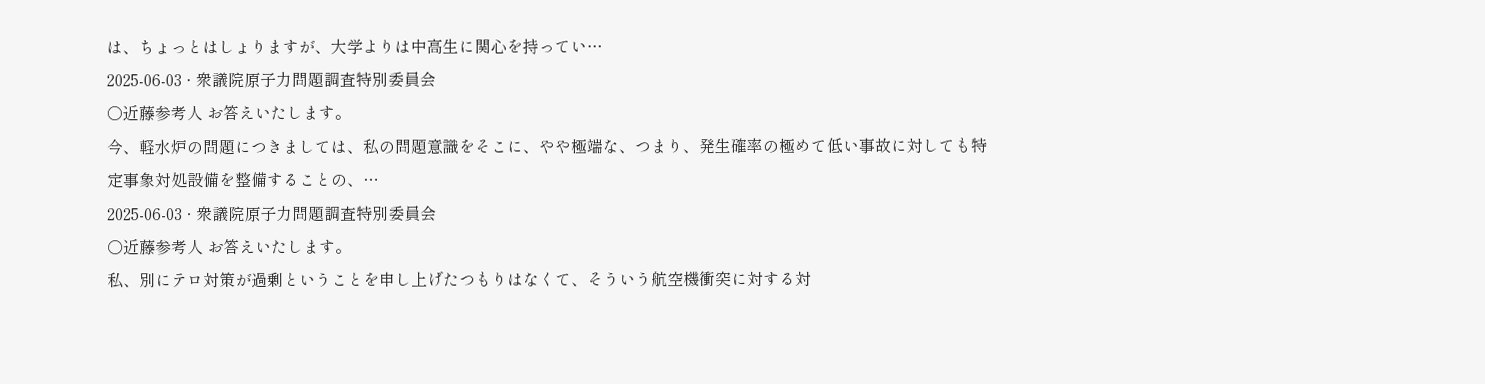は、ちょっとはしょりますが、大学よりは中高生に関心を持ってい…
2025-06-03 · 衆議院原子力問題調査特別委員会
○近藤参考人 お答えいたします。
今、軽水炉の問題につきましては、私の問題意識をそこに、やや極端な、つまり、発生確率の極めて低い事故に対しても特定事象対処設備を整備することの、…
2025-06-03 · 衆議院原子力問題調査特別委員会
○近藤参考人 お答えいたします。
私、別にテロ対策が過剰ということを申し上げたつもりはなくて、そういう航空機衝突に対する対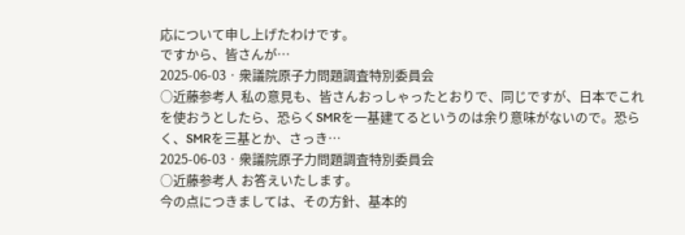応について申し上げたわけです。
ですから、皆さんが…
2025-06-03 · 衆議院原子力問題調査特別委員会
○近藤参考人 私の意見も、皆さんおっしゃったとおりで、同じですが、日本でこれを使おうとしたら、恐らくSMRを一基建てるというのは余り意味がないので。恐らく、SMRを三基とか、さっき…
2025-06-03 · 衆議院原子力問題調査特別委員会
○近藤参考人 お答えいたします。
今の点につきましては、その方針、基本的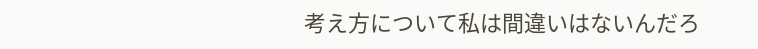考え方について私は間違いはないんだろ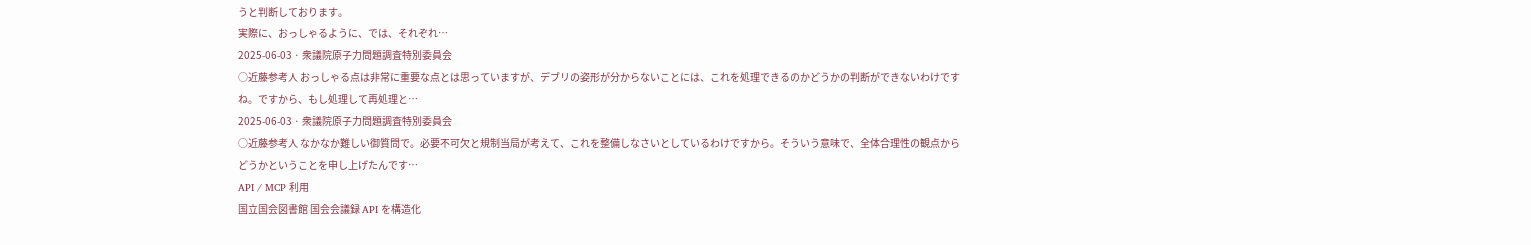うと判断しております。
実際に、おっしゃるように、では、それぞれ…
2025-06-03 · 衆議院原子力問題調査特別委員会
○近藤参考人 おっしゃる点は非常に重要な点とは思っていますが、デブリの姿形が分からないことには、これを処理できるのかどうかの判断ができないわけですね。ですから、もし処理して再処理と…
2025-06-03 · 衆議院原子力問題調査特別委員会
○近藤参考人 なかなか難しい御質問で。必要不可欠と規制当局が考えて、これを整備しなさいとしているわけですから。そういう意味で、全体合理性の観点からどうかということを申し上げたんです…
API / MCP 利用
国立国会図書館 国会会議録 API を構造化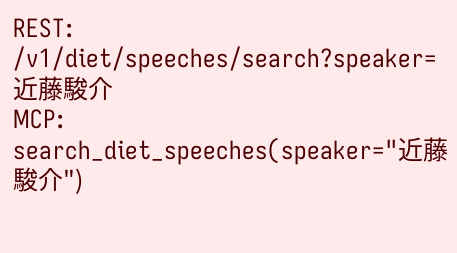REST: /v1/diet/speeches/search?speaker=近藤駿介
MCP: search_diet_speeches(speaker="近藤駿介")